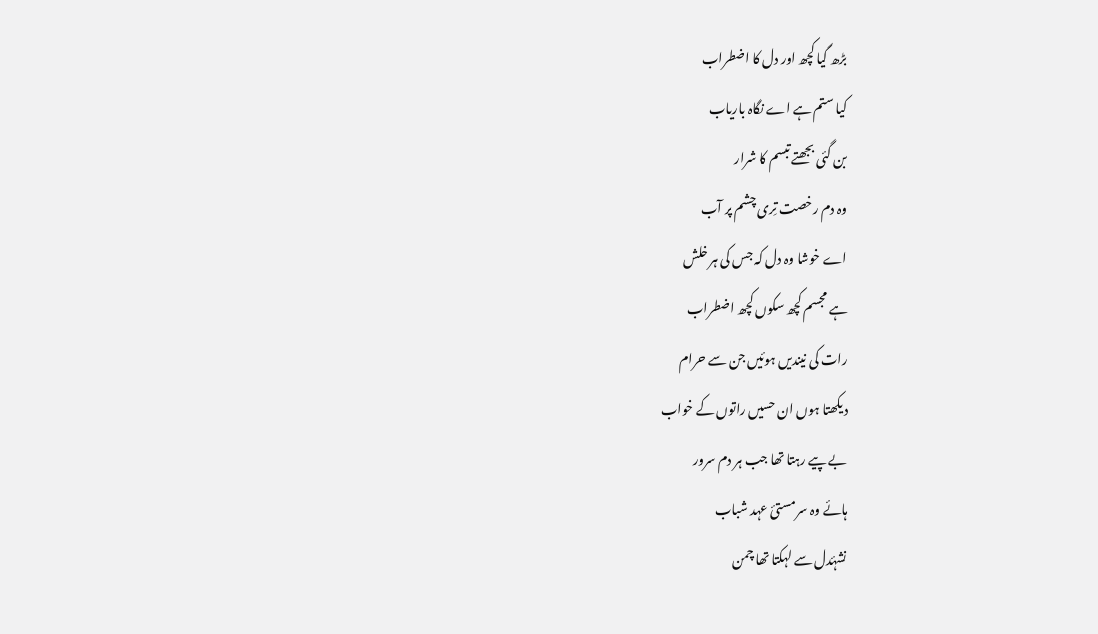بڑھ گیا کچھ اور دل کا اضطراب
کیا ستم ہے اے نگاہ باریاب
بن گئی بجھتے تبسم کا شرار
وہ دم رخصت تِری چشم پر آب
اے خوشا وہ دل کہ جس کی ہر خلش
ہے مجسم کچھ سکوں کچھ اضطراب
رات کی نیندیں ہوئیں جن سے حرام
دیکھتا ہوں ان حسیں راتوں کے خواب
بے پیے رہتا تھا جب ہر دم سرور
ہائے وہ سرمستئ عہد شباب
نشۂدل سے لہکتا تھا چمن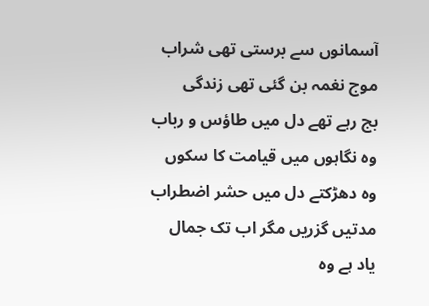آسمانوں سے برستی تھی شراب
موج نغمہ بن گئی تھی زندگی
بج رہے تھے دل میں طاؤس و رباب
وہ نگاہوں میں قیامت کا سکوں
وہ دھڑکتے دل میں حشر اضطراب
مدتیں گزریں مگر اب تک جمال
یاد ہے وہ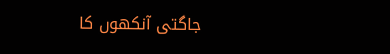جاگتی آنکھوں کا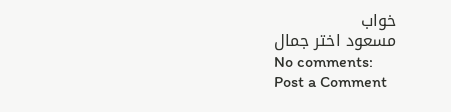خواب
مسعود اختر جمال
No comments:
Post a Comment